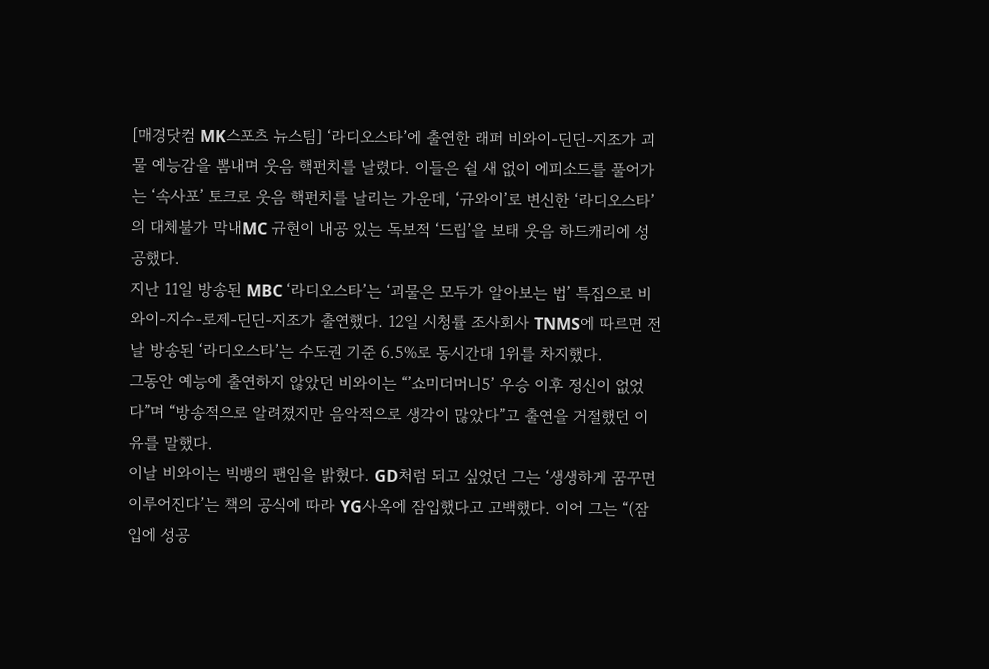[매경닷컴 MK스포츠 뉴스팀] ‘라디오스타’에 출연한 래퍼 비와이-딘딘-지조가 괴물 예능감을 뽐내며 웃음 핵펀치를 날렸다. 이들은 쉴 새 없이 에피소드를 풀어가는 ‘속사포’ 토크로 웃음 핵펀치를 날리는 가운데, ‘규와이’로 변신한 ‘라디오스타’의 대체불가 막내MC 규현이 내공 있는 독보적 ‘드립’을 보태 웃음 하드캐리에 성공했다.
지난 11일 방송된 MBC ‘라디오스타’는 ‘괴물은 모두가 알아보는 법’ 특집으로 비와이-지수-로제-딘딘-지조가 출연했다. 12일 시청률 조사회사 TNMS에 따르면 전날 방송된 ‘라디오스타’는 수도권 기준 6.5%로 동시간대 1위를 차지했다.
그동안 예능에 출연하지 않았던 비와이는 “’쇼미더머니5’ 우승 이후 정신이 없었다”며 “방송적으로 알려졌지만 음악적으로 생각이 많았다”고 출연을 거절했던 이유를 말했다.
이날 비와이는 빅뱅의 팬임을 밝혔다. GD처럼 되고 싶었던 그는 ‘생생하게 꿈꾸면 이루어진다’는 책의 공식에 따라 YG사옥에 잠입했다고 고백했다. 이어 그는 “(잠입에 성공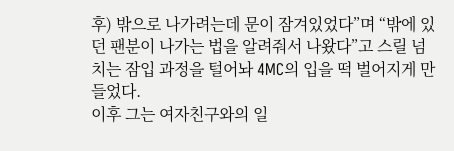후) 밖으로 나가려는데 문이 잠겨있었다”며 “밖에 있던 팬분이 나가는 법을 알려줘서 나왔다”고 스릴 넘치는 잠입 과정을 털어놔 4MC의 입을 떡 벌어지게 만들었다.
이후 그는 여자친구와의 일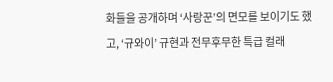화들을 공개하며 ‘사랑꾼’의 면모를 보이기도 했고, ‘규와이’ 규현과 전무후무한 특급 컬래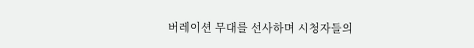버레이션 무대를 선사하며 시청자들의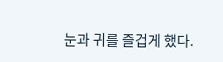눈과 귀를 즐겁게 했다.